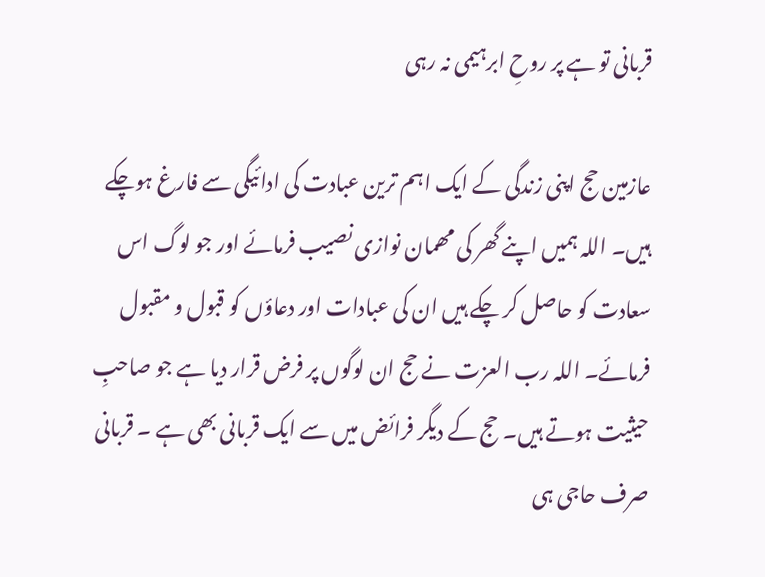قربانی تو ہے پر روحِ ابرہیمی نہ رہی

عازمین حج اپنی زندگی کے ایک اہم ترین عبادت کی ادائیگی سے فارغ ہوچکے ہیں۔ اللہ ہمیں اپنے گھر کی مھمان نوازی نصیب فرمائے اور جو لوگ اس سعادت کو حاصل کر چکے ہیں ان کی عبادات اور دعاؤں کو قبول و مقبول فرمائے۔ اللہ رب العزت نے حج ان لوگوں پر فرض قرار دیا ہے جو صاحبِ حیثیت ہوتے ہیں۔ حج کے دیگر فرائض میں سے ایک قربانی بھی ہے ۔ قربانی صرف حاجی ہی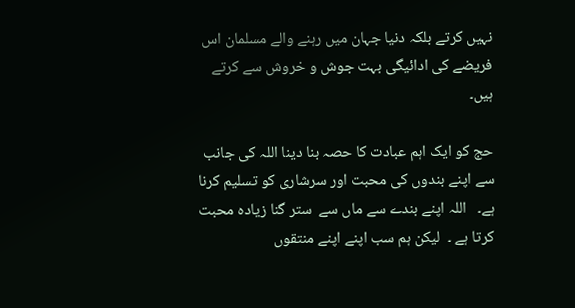نہیں کرتے بلکہ دنیا جہان میں رہنے والے مسلمان اس فریضے کی ادائیگی بہت جوش و خروش سے کرتے ہیں۔

حج کو ایک اہم عبادت کا حصہ بنا دینا اللہ کی جانب سے اپنے بندوں کی محبت اور سرشاری کو تسلیم کرنا  ہے۔   اللہ اپنے بندے سے ماں سے  ستر گنا زیادہ محبت کرتا ہے ۔  لیکن ہم سب اپنے اپنے منتقوں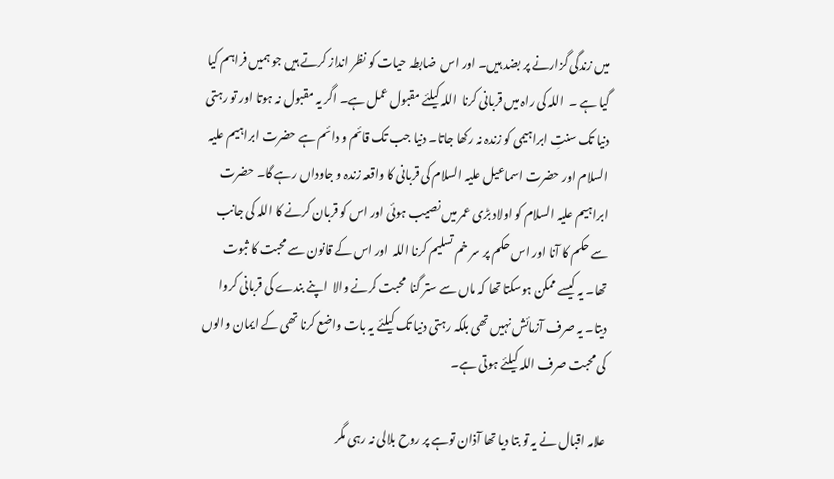میں زندگی گزارنے پر بضد ہیں۔ اور اس  ضابطہ حیات کو نظر انداز کرتے ہیں جو ہمیں فراہم کیا گیا ہے ۔  اللہ کی راہ میں قربانی کرنا  اللہ کیلئے مقبول عمل ہے۔ اگر یہ مقبول نہ ہوتا اور تو رہتی دنیا تک سنتِ ابراہیمی کو زندہ نہ رکھا جاتا۔ دنیا جب تک قائم و دائم ہے حضرت ابراہیم علیہ السلام اور حضرت اسماعیل علیہ السلام کی قربانی کا واقعہ زندہ و جاوداں رہے گا۔ حضرت ابراہیم علیہ السلام کو اولاد بڑی عمر میں نصیب ہوئی اور اس کو قربان کرنے کا اللہ کی جانب سے حکم کا آنا اور اس حکم پر سر خم تسلیم کرنا اللہ  اور اس کے قانون سے محبت کا ثبوت تھا۔ یہ کیسے ممکن ہوسکتا تھا کہ ماں سے ستر گنا  محبت کرنے والا  اپنے بندے کی قربانی کروا دیتا۔ یہ صرف آزمائش نہیں تھی بلکہ رہتی دنیا تک کیلئے یہ بات واضع کرنا تھی کے ایمان والوں کی محبت صرف اللہ کیلئے ہوتی ہے۔

علامہ اقبال نے یہ تو بتا دیا تھا آذان توہے پر روح بلالی نہ رہی مگر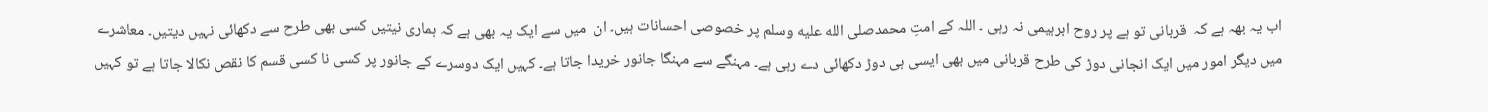اب یہ بھہ ہے کہ  قربانی تو ہے پر روح ابرہیمی نہ رہی ۔ اللہ کے امتِ محمدصلى الله عليه وسلم پر خصوصی احسانات ہیں۔ ان  میں سے ایک یہ بھی ہے کہ ہماری نیتیں کسی بھی طرح سے دکھائی نہیں دیتیں۔ معاشرے میں دیگر امور میں ایک انجانی دوڑ کی طرح قربانی میں بھی ایسی ہی دوڑ دکھائی دے رہی ہے۔ مہنگے سے مہنگا جانور خریدا جاتا ہے۔ کہیں ایک دوسرے کے جانور پر کسی نا کسی قسم کا نقص نکالا جاتا ہے تو کہیں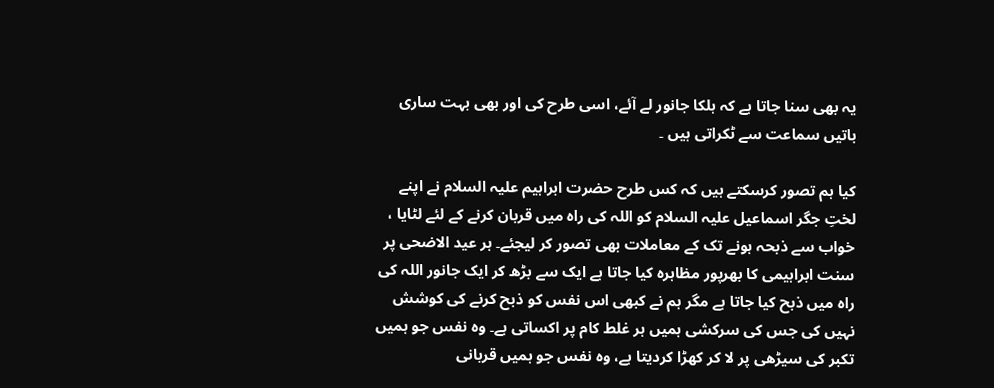یہ بھی سنا جاتا ہے کہ ہلکا جانور لے آئے، اسی طرح کی اور بھی بہت ساری باتیں سماعت سے ٹکراتی ہیں ۔

کیا ہم تصور کرسکتے ہیں کہ کس طرح حضرت ابراہیم علیہ السلام نے اپنے لختِ جگر اسماعیل علیہ السلام کو اللہ کی راہ میں قربان کرنے کے لئے لٹایا ، خواب سے ذبحہ ہونے تک کے معاملات بھی تصور کر لیجئے۔ ہر عید الاضحی پر سنت ابراہیمی کا بھرپور مظاہرہ کیا جاتا ہے ایک سے بڑھ کر ایک جانور اللہ کی راہ میں ذبح کیا جاتا ہے مگر ہم نے کبھی اس نفس کو ذبح کرنے کی کوشش نہیں کی جس کی سرکشی ہمیں ہر غلط کام پر اکساتی ہے۔ وہ نفس جو ہمیں تکبر کی سیڑھی پر لا کر کھڑا کردیتا ہے، وہ نفس جو ہمیں قربانی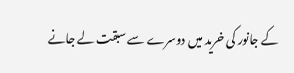کے جانور کی خرید میں دوسرے سے سبقت لے جانے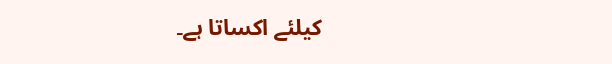کیلئے اکساتا ہے۔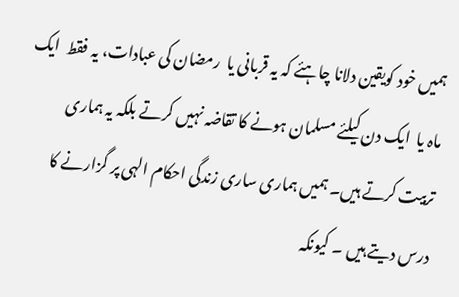ہمیں خود کویقین دلانا چاہئے کہ یہ قربانی یا  رمضان کی عبادات، یہ فقط  ایک ماہ یا  ایک دن کیلئے مسلمان ہونے کا تقاضہ نہیں کرتے بلکہ یہ ہماری تربیت کرتے ہیں۔ ہمیں ہماری ساری زندگی احکام الہی پر گزارنے کا درس دیتے ہیں ۔ کیونکہ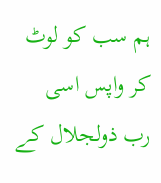ہم سب کو لوٹ کر واپس اسی رب ذولجلال کے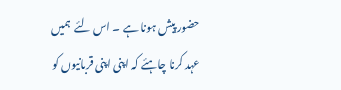حضور پیش ہونا ہے ۔ اس لئے  ہمیں عہد کرنا چاہئے کہ اپنی اپنی قربانیوں کو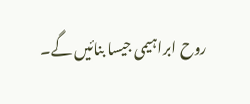روح ابراہیمی جیسا بنائیں گے۔